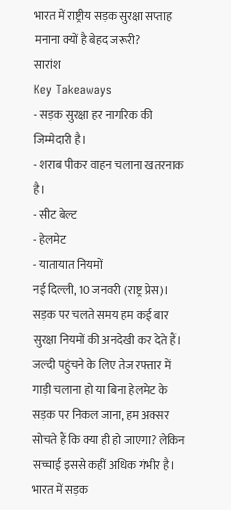भारत में राष्ट्रीय सड़क सुरक्षा सप्ताह मनाना क्यों है बेहद जरूरी?
सारांश
Key Takeaways
- सड़क सुरक्षा हर नागरिक की जिम्मेदारी है।
- शराब पीकर वाहन चलाना खतरनाक है।
- सीट बेल्ट
- हेलमेट
- यातायात नियमों
नई दिल्ली, 10 जनवरी (राष्ट्र प्रेस)। सड़क पर चलते समय हम कई बार सुरक्षा नियमों की अनदेखी कर देते हैं। जल्दी पहुंचने के लिए तेज रफ्तार में गाड़ी चलाना हो या बिना हेलमेट के सड़क पर निकल जाना, हम अक्सर सोचते हैं कि क्या ही हो जाएगा? लेकिन सच्चाई इससे कहीं अधिक गंभीर है। भारत में सड़क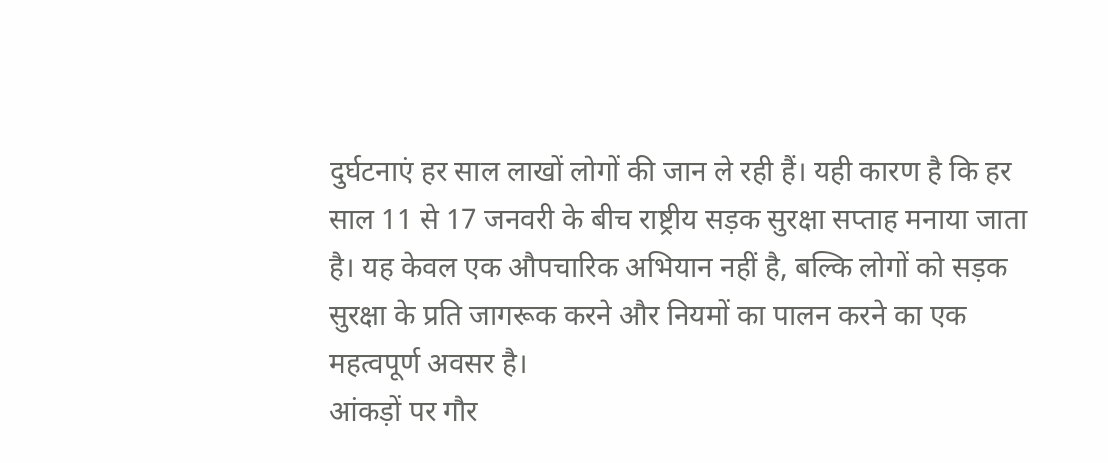दुर्घटनाएं हर साल लाखों लोगों की जान ले रही हैं। यही कारण है कि हर साल 11 से 17 जनवरी के बीच राष्ट्रीय सड़क सुरक्षा सप्ताह मनाया जाता है। यह केवल एक औपचारिक अभियान नहीं है, बल्कि लोगों को सड़क सुरक्षा के प्रति जागरूक करने और नियमों का पालन करने का एक महत्वपूर्ण अवसर है।
आंकड़ों पर गौर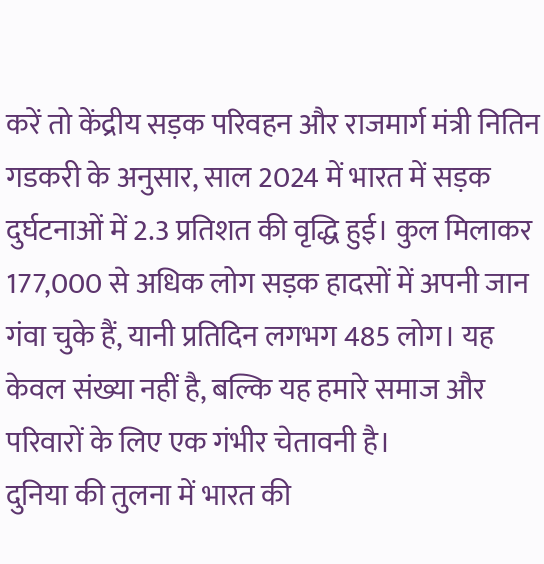करें तो केंद्रीय सड़क परिवहन और राजमार्ग मंत्री नितिन गडकरी के अनुसार, साल 2024 में भारत में सड़क दुर्घटनाओं में 2.3 प्रतिशत की वृद्धि हुई। कुल मिलाकर 177,000 से अधिक लोग सड़क हादसों में अपनी जान गंवा चुके हैं, यानी प्रतिदिन लगभग 485 लोग। यह केवल संख्या नहीं है, बल्कि यह हमारे समाज और परिवारों के लिए एक गंभीर चेतावनी है।
दुनिया की तुलना में भारत की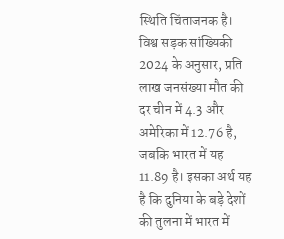स्थिति चिंताजनक है। विश्व सड़क सांख्यिकी 2024 के अनुसार, प्रति लाख जनसंख्या मौत की दर चीन में 4.3 और अमेरिका में 12.76 है, जबकि भारत में यह 11.89 है। इसका अर्थ यह है कि दुनिया के बड़े देशों की तुलना में भारत में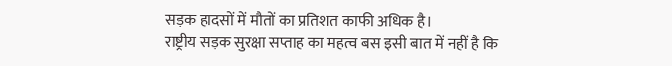सड़क हादसों में मौतों का प्रतिशत काफी अधिक है।
राष्ट्रीय सड़क सुरक्षा सप्ताह का महत्व बस इसी बात में नहीं है कि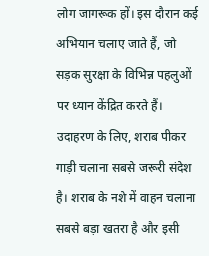लोग जागरूक हों। इस दौरान कई अभियान चलाए जाते हैं, जो सड़क सुरक्षा के विभिन्न पहलुओं पर ध्यान केंद्रित करते हैं। उदाहरण के लिए, शराब पीकर गाड़ी चलाना सबसे जरूरी संदेश है। शराब के नशे में वाहन चलाना सबसे बड़ा खतरा है और इसी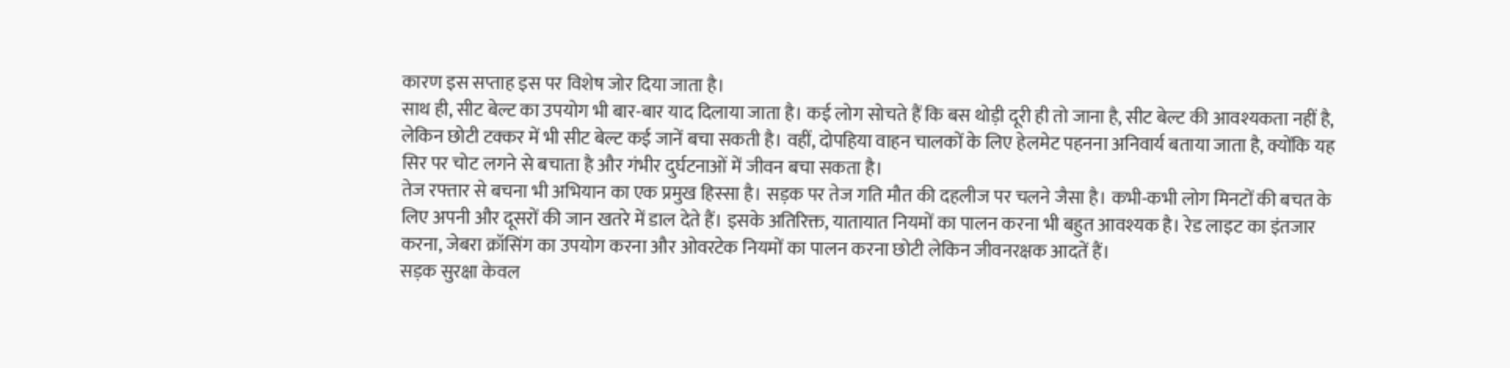कारण इस सप्ताह इस पर विशेष जोर दिया जाता है।
साथ ही, सीट बेल्ट का उपयोग भी बार-बार याद दिलाया जाता है। कई लोग सोचते हैं कि बस थोड़ी दूरी ही तो जाना है, सीट बेल्ट की आवश्यकता नहीं है, लेकिन छोटी टक्कर में भी सीट बेल्ट कई जानें बचा सकती है। वहीं, दोपहिया वाहन चालकों के लिए हेलमेट पहनना अनिवार्य बताया जाता है, क्योंकि यह सिर पर चोट लगने से बचाता है और गंभीर दुर्घटनाओं में जीवन बचा सकता है।
तेज रफ्तार से बचना भी अभियान का एक प्रमुख हिस्सा है। सड़क पर तेज गति मौत की दहलीज पर चलने जैसा है। कभी-कभी लोग मिनटों की बचत के लिए अपनी और दूसरों की जान खतरे में डाल देते हैं। इसके अतिरिक्त, यातायात नियमों का पालन करना भी बहुत आवश्यक है। रेड लाइट का इंतजार करना, जेबरा क्रॉसिंग का उपयोग करना और ओवरटेक नियमों का पालन करना छोटी लेकिन जीवनरक्षक आदतें हैं।
सड़क सुरक्षा केवल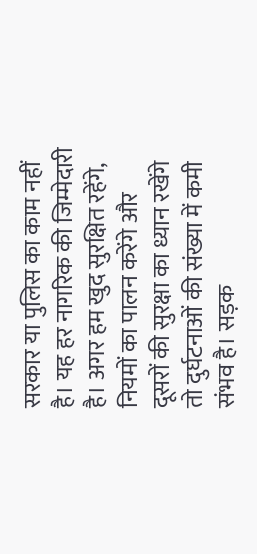सरकार या पुलिस का काम नहीं है। यह हर नागरिक की जिम्मेदारी है। अगर हम खुद सुरक्षित रहेंगे, नियमों का पालन करेंगे और दूसरों की सुरक्षा का ध्यान रखेंगे तो दुर्घटनाओं की संख्या में कमी संभव है। सड़क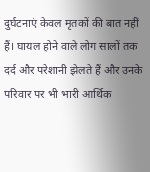दुर्घटनाएं केवल मृतकों की बात नहीं हैं। घायल होने वाले लोग सालों तक दर्द और परेशानी झेलते हैं और उनके परिवार पर भी भारी आर्थिक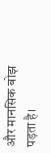और मानसिक बोझ पड़ता है।